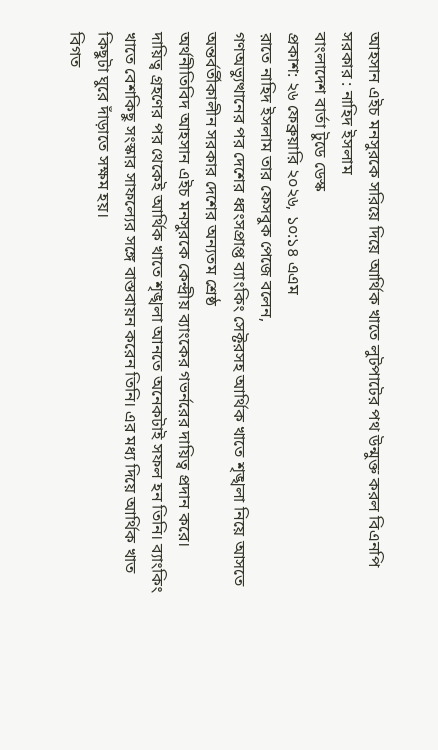আহসান এইচ মনসুরকে সরিয়ে দিয়ে আর্থিক খাতে লুটপাটের পথ উন্মুক্ত করল বিএনপি সরকার : নাহিদ ইসলাম
বাংলাদেশ বার্তা টুডে ডেস্ক
প্রকাশ: ২৬ ফেব্রুয়ারি ২০২৬, ১০:১৪ এএম
রাতে নাহিদ ইসলাম তার ফেসবুক পেজে বলেন,
গণঅভ্যুত্থানের পর দেশের ধ্বংসপ্রাপ্ত ব্যাংকিং সেক্টরসহ আর্থিক খাতে শৃঙ্খলা নিয়ে আসতে অন্তর্বর্তীকালীন সরকার দেশের অন্যতম শ্রেষ্ঠ
অর্থনীতিবিদ আহসান এইচ মনসুরকে কেন্দ্রীয় ব্যাংকের গভর্নরের দায়িত্ব প্রদান করে।
দায়িত্ব গ্রহণের পর থেকেই আর্থিক খাতে শৃঙ্খলা আনতে অনেকটাই সফল হন তিনি। ব্যাংকিং খাতে বেশকিছু সংস্কার সাফল্যের সঙ্গে বাস্তবায়ন করেন তিনি। এর মধ্য দিয়ে আর্থিক খাত কিছুটা ঘুরে দাঁড়াতে সক্ষম হয়।
বিগত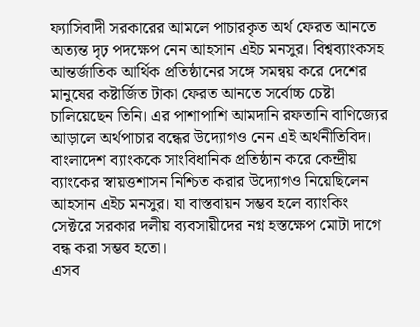ফ্যাসিবাদী সরকারের আমলে পাচারকৃত অর্থ ফেরত আনতে অত্যন্ত দৃঢ় পদক্ষেপ নেন আহসান এইচ মনসুর। বিশ্বব্যাংকসহ আন্তর্জাতিক আর্থিক প্রতিষ্ঠানের সঙ্গে সমন্বয় করে দেশের মানুষের কষ্টার্জিত টাকা ফেরত আনতে সর্বোচ্চ চেষ্টা চালিয়েছেন তিনি। এর পাশাপাশি আমদানি রফতানি বাণিজ্যের আড়ালে অর্থপাচার বন্ধের উদ্যোগও নেন এই অর্থনীতিবিদ।
বাংলাদেশ ব্যাংককে সাংবিধানিক প্রতিষ্ঠান করে কেন্দ্রীয় ব্যাংকের স্বায়ত্তশাসন নিশ্চিত করার উদ্যোগও নিয়েছিলেন আহসান এইচ মনসুর। যা বাস্তবায়ন সম্ভব হলে ব্যাংকিং সেক্টরে সরকার দলীয় ব্যবসায়ীদের নগ্ন হস্তক্ষেপ মোটা দাগে বন্ধ করা সম্ভব হতো।
এসব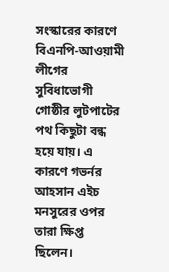সংস্কারের কারণে বিএনপি-আওয়ামী লীগের সুবিধাভোগী গোষ্ঠীর লুটপাটের পথ কিছুটা বন্ধ হয়ে যায়। এ কারণে গভর্নর আহসান এইচ মনসুরের ওপর তারা ক্ষিপ্ত ছিলেন।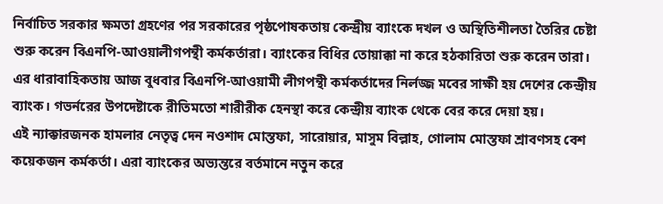নির্বাচিত সরকার ক্ষমতা গ্রহণের পর সরকারের পৃষ্ঠপোষকতায় কেন্দ্রীয় ব্যাংকে দখল ও অস্থিতিশীলতা তৈরির চেষ্টা শুরু করেন বিএনপি-আওয়ালীগপন্থী কর্মকর্তারা। ব্যাংকের বিধির তোয়াক্কা না করে হঠকারিতা শুরু করেন তারা।
এর ধারাবাহিকতায় আজ বুধবার বিএনপি-আওয়ামী লীগপন্থী কর্মকর্তাদের নির্লজ্জ মবের সাক্ষী হয় দেশের কেন্দ্রীয় ব্যাংক। গভর্নরের উপদেষ্টাকে রীতিমতো শারীরীক হেনস্থা করে কেন্দ্রীয় ব্যাংক থেকে বের করে দেয়া হয়।
এই ন্যাক্কারজনক হামলার নেতৃত্ব দেন নওশাদ মোস্তফা, সারোয়ার, মাসুম বিল্লাহ, গোলাম মোস্তফা শ্রাবণসহ বেশ কয়েকজন কর্মকর্তা। এরা ব্যাংকের অভ্যন্তরে বর্তমানে নতুন করে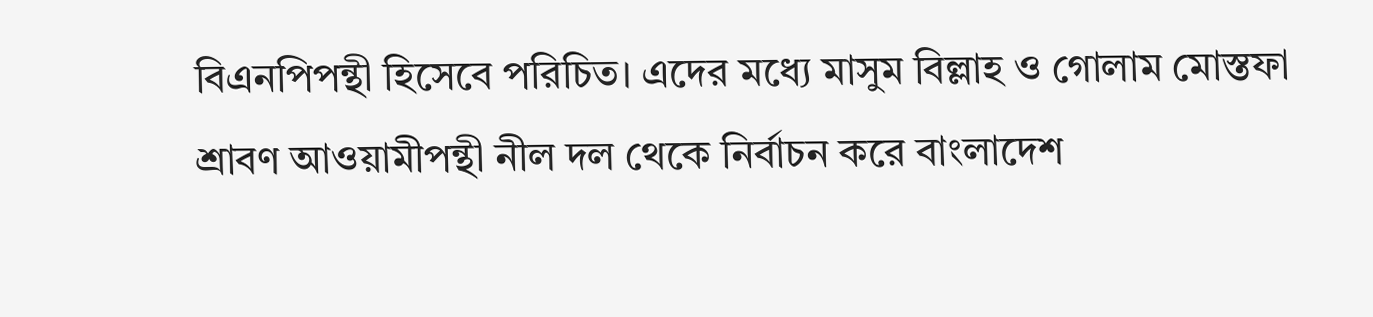বিএনপিপন্থী হিসেবে পরিচিত। এদের মধ্যে মাসুম বিল্লাহ ও গোলাম মোস্তফা শ্রাবণ আওয়ামীপন্থী নীল দল থেকে নির্বাচন করে বাংলাদেশ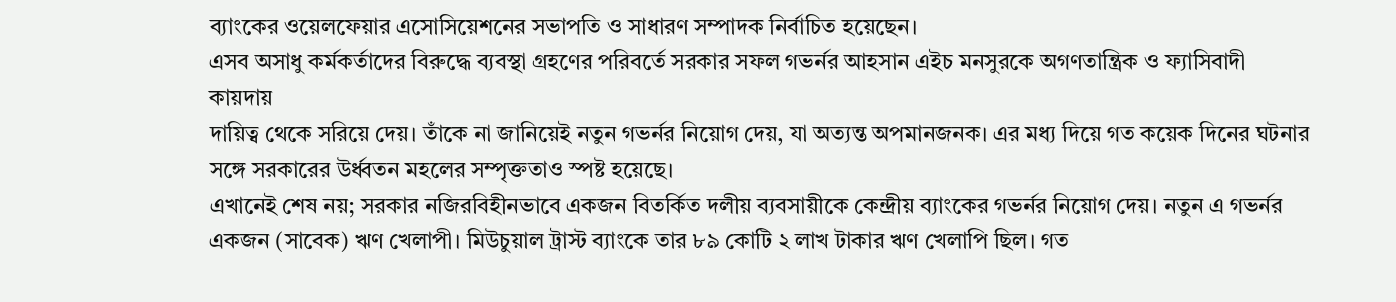ব্যাংকের ওয়েলফেয়ার এসোসিয়েশনের সভাপতি ও সাধারণ সম্পাদক নির্বাচিত হয়েছেন।
এসব অসাধু কর্মকর্তাদের বিরুদ্ধে ব্যবস্থা গ্রহণের পরিবর্তে সরকার সফল গভর্নর আহসান এইচ মনসুরকে অগণতান্ত্রিক ও ফ্যাসিবাদী কায়দায়
দায়িত্ব থেকে সরিয়ে দেয়। তাঁকে না জানিয়েই নতুন গভর্নর নিয়োগ দেয়, যা অত্যন্ত অপমানজনক। এর মধ্য দিয়ে গত কয়েক দিনের ঘটনার সঙ্গে সরকারের উর্ধ্বতন মহলের সম্পৃক্ততাও স্পষ্ট হয়েছে।
এখানেই শেষ নয়; সরকার নজিরবিহীনভাবে একজন বিতর্কিত দলীয় ব্যবসায়ীকে কেন্দ্রীয় ব্যাংকের গভর্নর নিয়োগ দেয়। নতুন এ গভর্নর একজন (সাবেক) ঋণ খেলাপী। মিউচুয়াল ট্রাস্ট ব্যাংকে তার ৮৯ কোটি ২ লাখ টাকার ঋণ খেলাপি ছিল। গত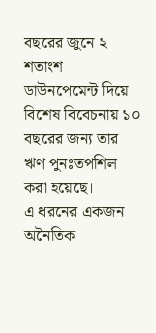বছরের জুনে ২ শতাংশ ডাউনপেমেন্ট দিয়ে বিশেষ বিবেচনায় ১০ বছরের জন্য তার ঋণ পুনঃতপশিল করা হয়েছে।
এ ধরনের একজন অনৈতিক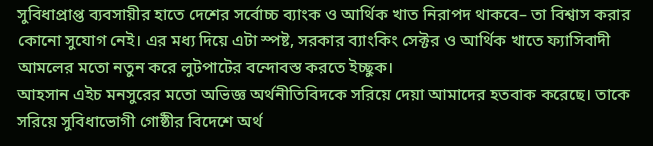সুবিধাপ্রাপ্ত ব্যবসায়ীর হাতে দেশের সর্বোচ্চ ব্যাংক ও আর্থিক খাত নিরাপদ থাকবে– তা বিশ্বাস করার কোনো সুযোগ নেই। এর মধ্য দিয়ে এটা স্পষ্ট, সরকার ব্যাংকিং সেক্টর ও আর্থিক খাতে ফ্যাসিবাদী আমলের মতো নতুন করে লুটপাটের বন্দোবস্ত করতে ইচ্ছুক।
আহসান এইচ মনসুরের মতো অভিজ্ঞ অর্থনীতিবিদকে সরিয়ে দেয়া আমাদের হতবাক করেছে। তাকে সরিয়ে সুবিধাভোগী গোষ্ঠীর বিদেশে অর্থ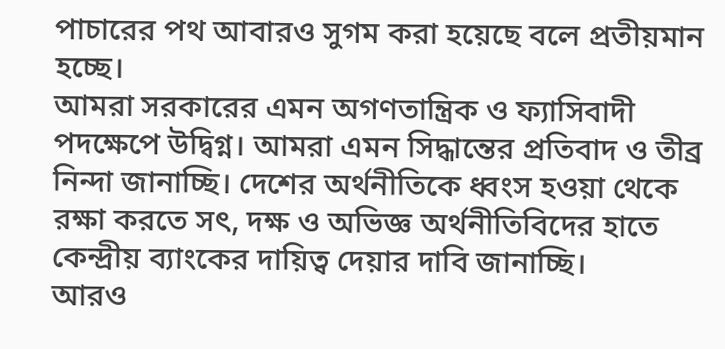পাচারের পথ আবারও সুগম করা হয়েছে বলে প্রতীয়মান হচ্ছে।
আমরা সরকারের এমন অগণতান্ত্রিক ও ফ্যাসিবাদী পদক্ষেপে উদ্বিগ্ন। আমরা এমন সিদ্ধান্তের প্রতিবাদ ও তীব্র নিন্দা জানাচ্ছি। দেশের অর্থনীতিকে ধ্বংস হওয়া থেকে রক্ষা করতে সৎ, দক্ষ ও অভিজ্ঞ অর্থনীতিবিদের হাতে কেন্দ্রীয় ব্যাংকের দায়িত্ব দেয়ার দাবি জানাচ্ছি।
আরও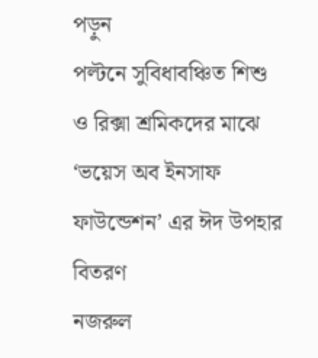পড়ুন
পল্টনে সুবিধাবঞ্চিত শিশু ও রিক্সা শ্রমিকদের মাঝে ‘ভয়েস অব ইনসাফ ফাউন্ডেশন’ এর ঈদ উপহার বিতরণ
নজরুল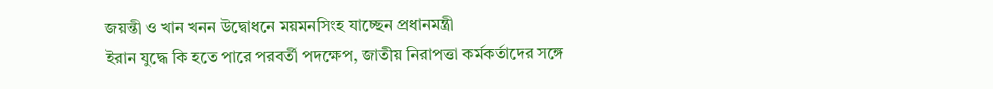জয়ন্তী ও খান খনন উদ্বোধনে ময়মনসিংহ যাচ্ছেন প্রধানমন্ত্রী
ইরান যুদ্ধে কি হতে পারে পরবর্তী পদক্ষেপ, জাতীয় নিরাপত্তা কর্মকর্তাদের সঙ্গে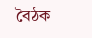বৈঠক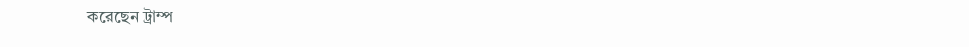করেছেন ট্রাম্প